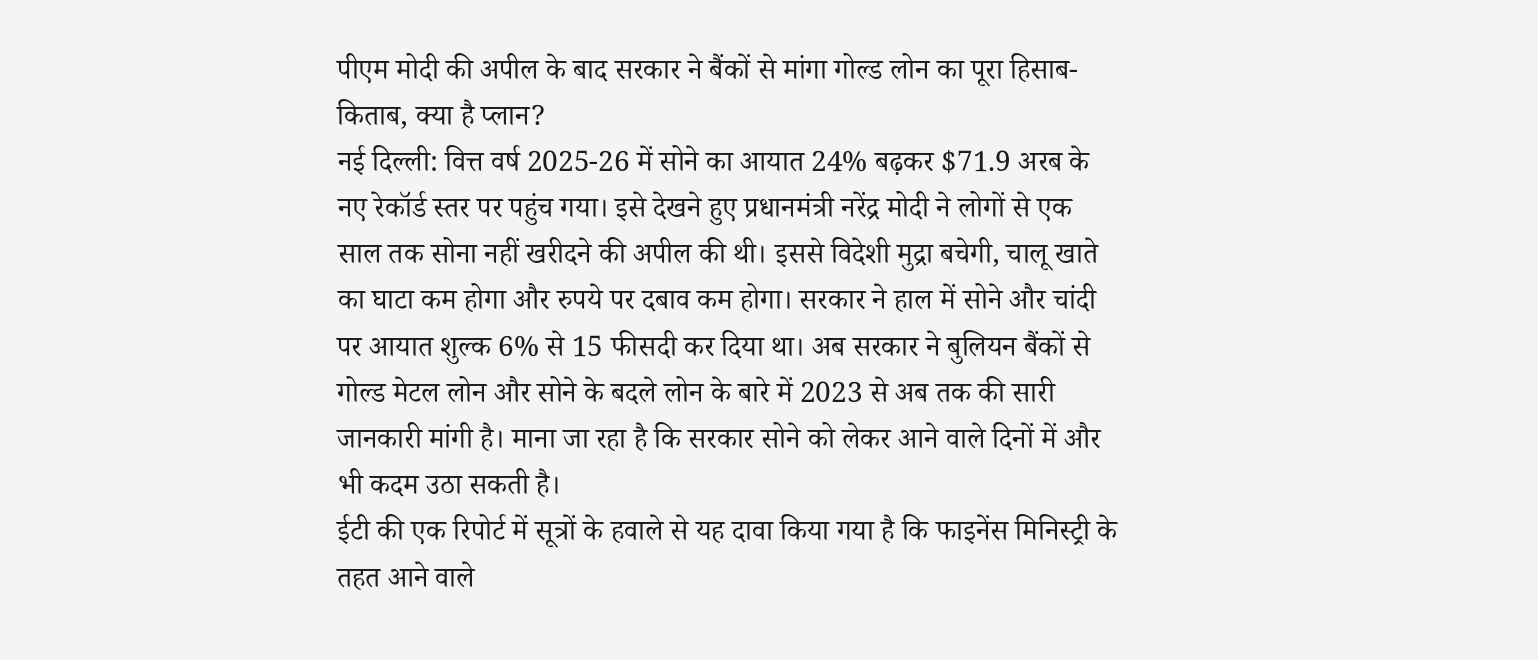पीएम मोदी की अपील के बाद सरकार ने बैंकों से मांगा गोल्ड लोन का पूरा हिसाब-किताब, क्या है प्लान?
नई दिल्ली: वित्त वर्ष 2025-26 में सोने का आयात 24% बढ़कर $71.9 अरब के नए रेकॉर्ड स्तर पर पहुंच गया। इसे देखने हुए प्रधानमंत्री नरेंद्र मोदी ने लोगों से एक साल तक सोना नहीं खरीदने की अपील की थी। इससे विदेशी मुद्रा बचेगी, चालू खाते का घाटा कम होगा और रुपये पर दबाव कम होगा। सरकार ने हाल में सोने और चांदी पर आयात शुल्क 6% से 15 फीसदी कर दिया था। अब सरकार ने बुलियन बैंकों से गोल्ड मेटल लोन और सोने के बदले लोन के बारे में 2023 से अब तक की सारी जानकारी मांगी है। माना जा रहा है कि सरकार सोने को लेकर आने वाले दिनों में और भी कदम उठा सकती है।
ईटी की एक रिपोर्ट में सूत्रों के हवाले से यह दावा किया गया है कि फाइनेंस मिनिस्ट्री के तहत आने वाले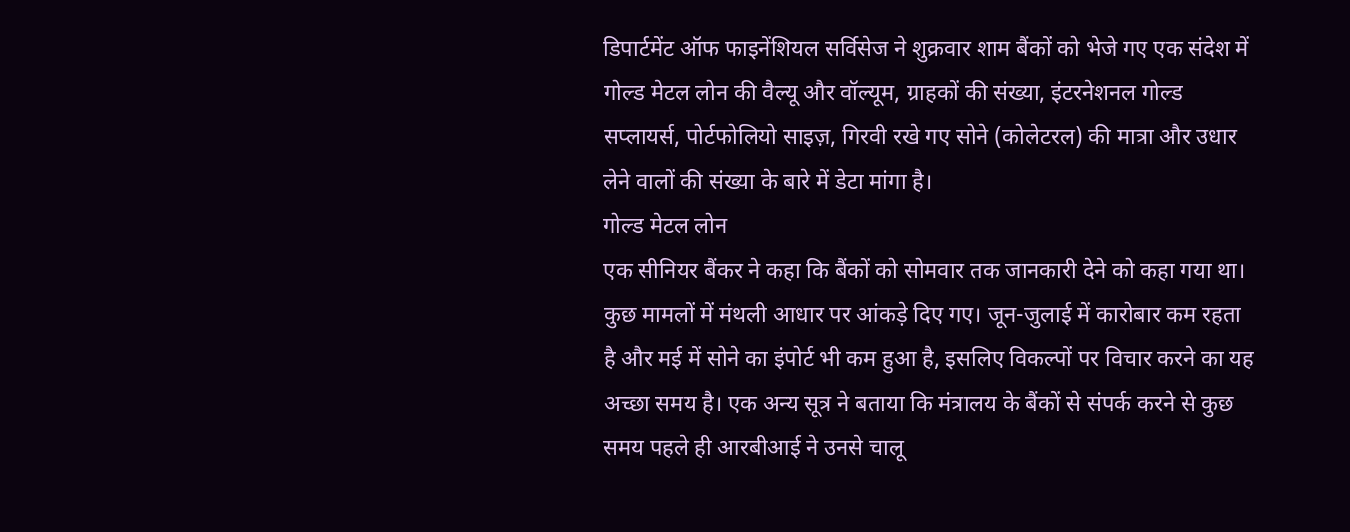डिपार्टमेंट ऑफ फाइनेंशियल सर्विसेज ने शुक्रवार शाम बैंकों को भेजे गए एक संदेश में गोल्ड मेटल लोन की वैल्यू और वॉल्यूम, ग्राहकों की संख्या, इंटरनेशनल गोल्ड सप्लायर्स, पोर्टफोलियो साइज़, गिरवी रखे गए सोने (कोलेटरल) की मात्रा और उधार लेने वालों की संख्या के बारे में डेटा मांगा है।
गोल्ड मेटल लोन
एक सीनियर बैंकर ने कहा कि बैंकों को सोमवार तक जानकारी देने को कहा गया था। कुछ मामलों में मंथली आधार पर आंकड़े दिए गए। जून-जुलाई में कारोबार कम रहता है और मई में सोने का इंपोर्ट भी कम हुआ है, इसलिए विकल्पों पर विचार करने का यह अच्छा समय है। एक अन्य सूत्र ने बताया कि मंत्रालय के बैंकों से संपर्क करने से कुछ समय पहले ही आरबीआई ने उनसे चालू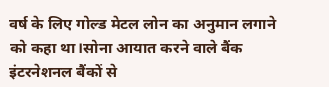वर्ष के लिए गोल्ड मेटल लोन का अनुमान लगाने को कहा था।सोना आयात करने वाले बैंक इंटरनेशनल बैंकों से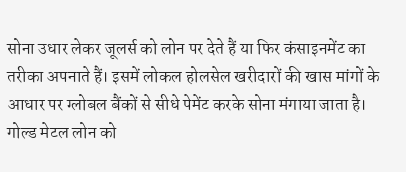सोना उधार लेकर जूलर्स को लोन पर देते हैं या फिर कंसाइनमेंट का तरीका अपनाते हैं। इसमें लोकल होलसेल खरीदारों की खास मांगों के आधार पर ग्लोबल बैंकों से सीधे पेमेंट करके सोना मंगाया जाता है। गोल्ड मेटल लोन को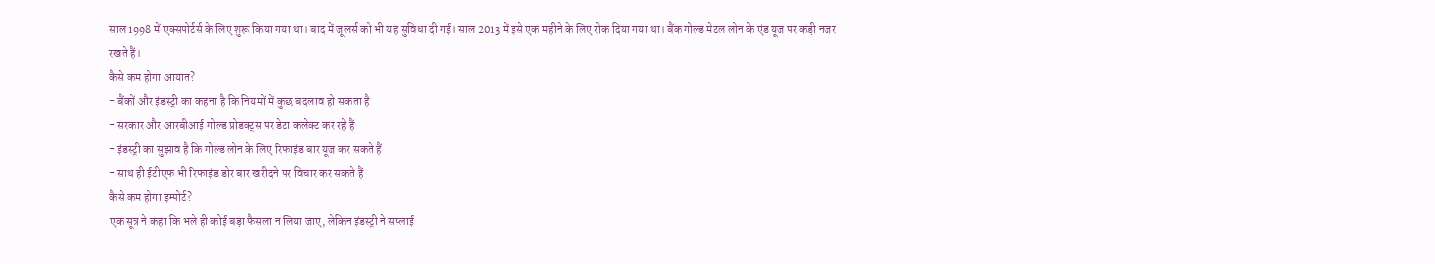साल 1998 में एक्सपोर्टर्स के लिए शुरू किया गया था। बाद में जूलर्स को भी यह सुविधा दी गई। साल 2013 में इसे एक महीने के लिए रोक दिया गया था। बैंक गोल्ड मेटल लोन के एंड यूज पर कड़ी नजर रखते हैं।
कैसे कम होगा आयात?
- बैंकों और इंडस्ट्री का कहना है कि नियमों में कुछ बदलाव हो सकता है
- सरकार और आरबीआई गोल्ड प्रोडक्ट्स पर डेटा कलेक्ट कर रहे हैं
- इंडस्ट्री का सुझाव है कि गोल्ड लोन के लिए रिफाइंड बार यूज कर सकते हैं
- साथ ही ईटीएफ भी रिफाइंड डोर बार खरीदने पर विचार कर सकते हैं
कैसे कम होगा इम्पोर्ट?
एक सूत्र ने कहा कि भले ही कोई बड़ा फैसला न लिया जाए, लेकिन इंडस्ट्री ने सप्लाई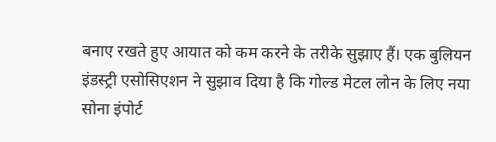बनाए रखते हुए आयात को कम करने के तरीके सुझाए हैं। एक बुलियन इंडस्ट्री एसोसिएशन ने सुझाव दिया है कि गोल्ड मेटल लोन के लिए नया सोना इंपोर्ट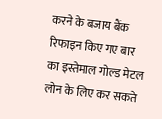करने के बजाय बैंक रिफाइन किए गए बार का इस्तेमाल गोल्ड मेटल लोन के लिए कर सकते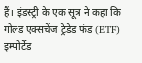हैं। इंडस्ट्री के एक सूत्र ने कहा कि गोल्ड एक्सचेंज ट्रेडेड फंड (ETF) इम्पोर्टेड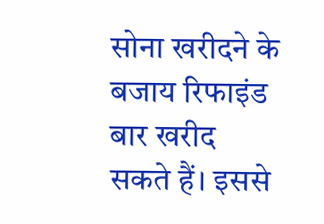सोना खरीदने के बजाय रिफाइंड बार खरीद सकते हैं। इससे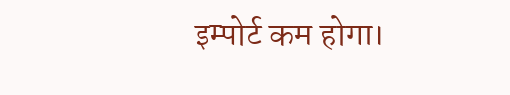इम्पोर्ट कम होगा।